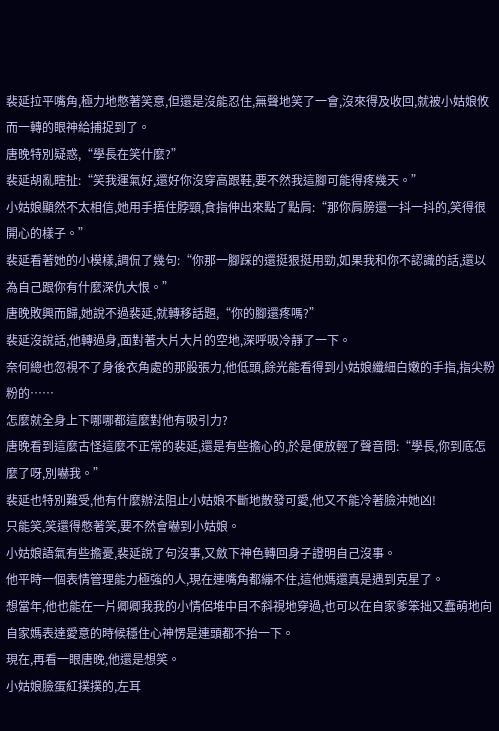裴延拉平嘴角,極力地憋著笑意,但還是沒能忍住,無聲地笑了一會,沒來得及收回,就被小姑娘攸而一轉的眼神給捕捉到了。
唐晚特別疑惑,“學長在笑什麼?”
裴延胡亂瞎扯:“笑我運氣好,還好你沒穿高跟鞋,要不然我這腳可能得疼幾天。”
小姑娘顯然不太相信,她用手捂住脖頸,食指伸出來點了點肩:“那你肩膀還一抖一抖的,笑得很開心的樣子。”
裴延看著她的小模樣,調侃了幾句:“你那一腳踩的還挺狠挺用勁,如果我和你不認識的話,還以為自己跟你有什麼深仇大恨。”
唐晚敗興而歸,她說不過裴延,就轉移話題,“你的腳還疼嗎?”
裴延沒說話,他轉過身,面對著大片大片的空地,深呼吸冷靜了一下。
奈何總也忽視不了身後衣角處的那股張力,他低頭,餘光能看得到小姑娘纖細白嫩的手指,指尖粉粉的……
怎麼就全身上下哪哪都這麼對他有吸引力?
唐晚看到這麼古怪這麼不正常的裴延,還是有些擔心的,於是便放輕了聲音問:“學長,你到底怎麼了呀,別嚇我。”
裴延也特別難受,他有什麼辦法阻止小姑娘不斷地散發可愛,他又不能冷著臉沖她凶!
只能笑,笑還得憋著笑,要不然會嚇到小姑娘。
小姑娘語氣有些擔憂,裴延說了句沒事,又斂下神色轉回身子證明自己沒事。
他平時一個表情管理能力極強的人,現在連嘴角都繃不住,這他媽還真是遇到克星了。
想當年,他也能在一片卿卿我我的小情侶堆中目不斜視地穿過,也可以在自家爹笨拙又蠢萌地向自家媽表達愛意的時候穩住心神愣是連頭都不抬一下。
現在,再看一眼唐晚,他還是想笑。
小姑娘臉蛋紅撲撲的,左耳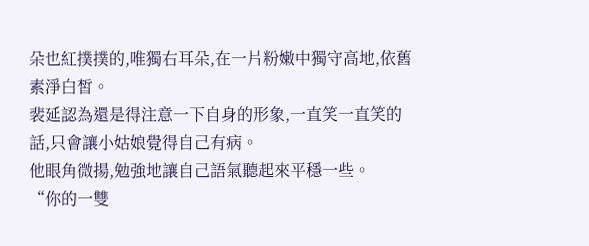朵也紅撲撲的,唯獨右耳朵,在一片粉嫩中獨守高地,依舊素淨白皙。
裴延認為還是得注意一下自身的形象,一直笑一直笑的話,只會讓小姑娘覺得自己有病。
他眼角微揚,勉強地讓自己語氣聽起來平穩一些。
“你的一雙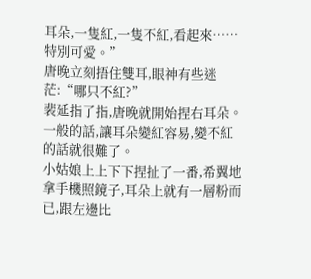耳朵,一隻紅,一隻不紅,看起來……特別可愛。”
唐晚立刻捂住雙耳,眼神有些迷茫:“哪只不紅?”
裴延指了指,唐晚就開始捏右耳朵。
一般的話,讓耳朵變紅容易,變不紅的話就很難了。
小姑娘上上下下捏扯了一番,希翼地拿手機照鏡子,耳朵上就有一層粉而已,跟左邊比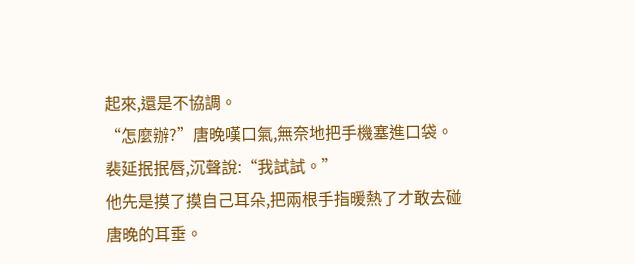起來,還是不協調。
“怎麼辦?”唐晚嘆口氣,無奈地把手機塞進口袋。
裴延抿抿唇,沉聲說:“我試試。”
他先是摸了摸自己耳朵,把兩根手指暖熱了才敢去碰唐晚的耳垂。